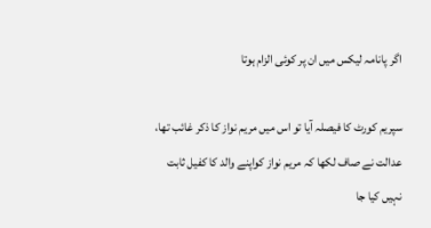اگر پانامہ لیکس میں ان پر کوئی الزام ہوتا

سپریم کورٹ کا فیصلہ آیا تو اس میں مریم نواز کا ذکر غائب تھا، عدالت نے صاف لکھا کہ مریم نواز کواپنے والد کا کفیل ثابت نہیں کیا جا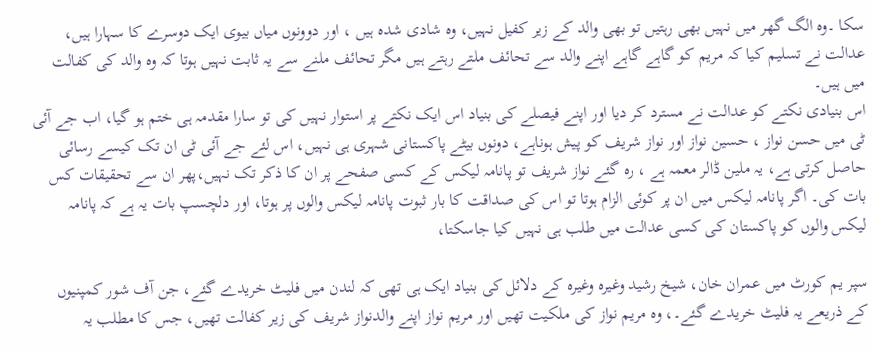سکا ۔وہ الگ گھر میں نہیں بھی رہتیں تو بھی والد کے زیر کفیل نہیں، وہ شادی شدہ ہیں ، اور دوونوں میاں بیوی ایک دوسرے کا سہارا ہیں، عدالت نے تسلیم کیا کہ مریم کو گاہے گاہے اپنے والد سے تحائف ملتے رہتے ہیں مگر تحائف ملنے سے یہ ثابت نہیں ہوتا کہ وہ والد کی کفالت میں ہیں۔
اس بنیادی نکتے کو عدالت نے مسترد کر دیا اور اپنے فیصلے کی بنیاد اس ایک نکتے پر استوار نہیں کی تو سارا مقدمہ ہی ختم ہو گیا، اب جے آئی ٹی میں حسن نواز ، حسین نواز اور نواز شریف کو پیش ہوناہے، دونوں بیٹے پاکستانی شہری ہی نہیں، اس لئے جے آئی ٹی ان تک کیسے رسائی حاصل کرتی ہے، یہ ملین ڈالر معمہ ہے ، رہ گئے نواز شریف تو پانامہ لیکس کے کسی صفحے پر ان کا ذکر تک نہیں،پھر ان سے تحقیقات کس بات کی۔ اگر پانامہ لیکس میں ان پر کوئی الزام ہوتا تو اس کی صداقت کا بار ثبوت پانامہ لیکس والوں پر ہوتا، اور دلچسپ بات یہ ہے کہ پانامہ لیکس والوں کو پاکستان کی کسی عدالت میں طلب ہی نہیں کیا جاسکتا،

سپر یم کورٹ میں عمران خان، شیخ رشید وغیرہ وغیرہ کے دلائل کی بنیاد ایک ہی تھی کہ لندن میں فلیٹ خریدے گئے، جن آف شور کمپنیوں کے ذریعے یہ فلیٹ خریدے گئے۔، وہ مریم نواز کی ملکیت تھیں اور مریم نواز اپنے والدنواز شریف کی زیر کفالت تھیں، جس کا مطلب یہ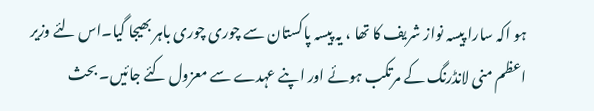ہو اکہ سارا پیسہ نواز شریف کا تھا ، یہ پیسہ پاکستان سے چوری چوری باہر بھیجا گیا۔اس لئے وزیر اعظم منی لانڈرنگ کے مرتکب ہوئے اور اپنے عہدے سے معزول کئے جائیں۔ بحث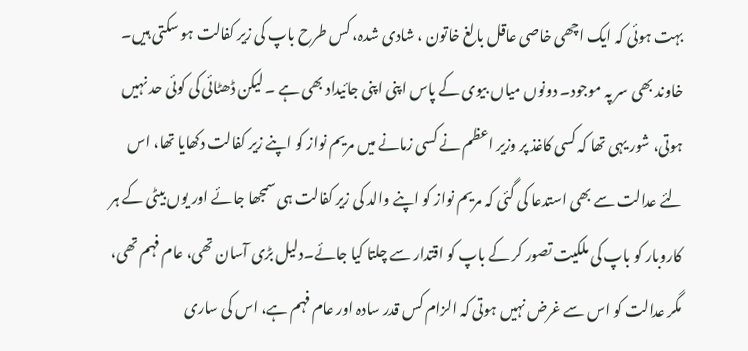بہت ہوئی کہ ایک اچھی خاصی عاقل بالغ خاتون ، شادی شدہ، کس طرح باپ کی زیر کفالت ہو سکتی ہیں۔ خاوند بھی سر پہ موجود۔ دونوں میاں بیوی کے پاس اپنی اپنی جائیداد بھی ہے ۔ لیکن ڈھٹائی کی کوئی حد نہیں ہوتی، شور یہی تھا کہ کسی کاغذ پر وزیر اعظم نے کسی زمانے میں مریم نواز کو اپنے زیر کفالت دکھایا تھا، اس لئے عدالت سے بھی استدعا کی گئی کہ مریم نواز کو اپنے والد کی زیر کفالت ہی سمجھا جائے اور یوں بیٹی کے ہر کاروبار کو باپ کی ملکیت تصور کر کے باپ کو اقتدار سے چلتا کیا جائے۔دلیل بڑی آسان تھی، عام فہم تھی، مگر عدالت کو اس سے غرض نہیں ہوتی کہ الزام کس قدر سادہ اور عام فہم ہے، اس کی ساری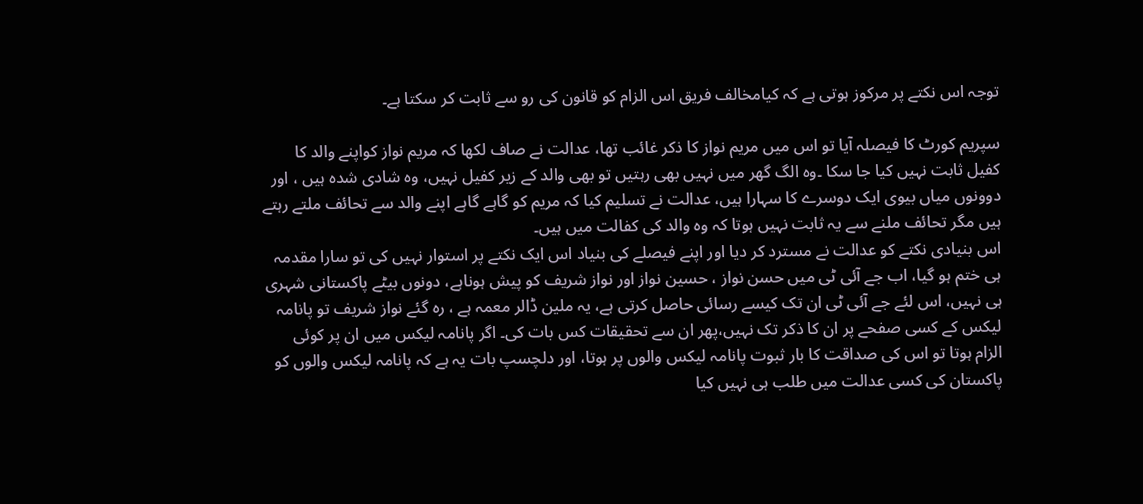توجہ اس نکتے پر مرکوز ہوتی ہے کہ کیامخالف فریق اس الزام کو قانون کی رو سے ثابت کر سکتا ہے۔

سپریم کورٹ کا فیصلہ آیا تو اس میں مریم نواز کا ذکر غائب تھا، عدالت نے صاف لکھا کہ مریم نواز کواپنے والد کا کفیل ثابت نہیں کیا جا سکا ۔وہ الگ گھر میں نہیں بھی رہتیں تو بھی والد کے زیر کفیل نہیں، وہ شادی شدہ ہیں ، اور دوونوں میاں بیوی ایک دوسرے کا سہارا ہیں، عدالت نے تسلیم کیا کہ مریم کو گاہے گاہے اپنے والد سے تحائف ملتے رہتے ہیں مگر تحائف ملنے سے یہ ثابت نہیں ہوتا کہ وہ والد کی کفالت میں ہیں۔
اس بنیادی نکتے کو عدالت نے مسترد کر دیا اور اپنے فیصلے کی بنیاد اس ایک نکتے پر استوار نہیں کی تو سارا مقدمہ ہی ختم ہو گیا، اب جے آئی ٹی میں حسن نواز ، حسین نواز اور نواز شریف کو پیش ہوناہے، دونوں بیٹے پاکستانی شہری ہی نہیں، اس لئے جے آئی ٹی ان تک کیسے رسائی حاصل کرتی ہے، یہ ملین ڈالر معمہ ہے ، رہ گئے نواز شریف تو پانامہ لیکس کے کسی صفحے پر ان کا ذکر تک نہیں،پھر ان سے تحقیقات کس بات کی۔ اگر پانامہ لیکس میں ان پر کوئی الزام ہوتا تو اس کی صداقت کا بار ثبوت پانامہ لیکس والوں پر ہوتا، اور دلچسپ بات یہ ہے کہ پانامہ لیکس والوں کو پاکستان کی کسی عدالت میں طلب ہی نہیں کیا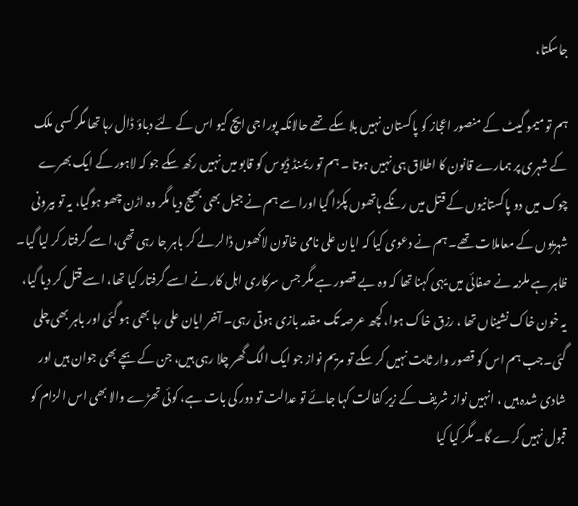جاسکتا،

ہم تو میمو گیٹ کے منصور اعجاز کو پاکستان نہیں بلا سکے تھے حالانکہ پورا جی ایچ کیو اس کے لئے دباؤ ڈال رہا تھا مگر کسی ملک کے شہری پر ہمارے قانون کا اطلاق ہی نہیں ہوتا ۔ ہم تو ریمنڈ ڈیوس کو قابو میں نہیں رکھ سکے جو کہ لاہور کے ایک بھرے چوک میں دو پاکستانیوں کے قتل میں رنگے ہاتھوں پکڑا گیا اورا سے ہم نے جیل بھی بھیج دیا مگر وہ اڑن چھو ہوگیا، یہ تو بیرونی شہریوں کے معاملات تھے۔ ہم نے دعوی کیا کہ ایان علی نامی خاتون لاکھوں ڈالر لے کر باہر جا رہی تھی،ا سے گرفتار کر لیا گیا۔ ظاہر ہے ملزمہ نے صفائی میں یہی کہنا تھا کہ وہ بے قصور ہے مگر جس سرکاری اہل کار نے اسے گرفتار کیا تھا، اسے قتل کر دیا گیا، یہ خون خاک نشیناں تھا ، رزق خاک ہوا، کچھ عرصہ تک مقدمہ بازی ہوتی رہی۔ آخر ایان علی رہا بھی ہو گئی اور باہر بھی چلی گئی۔جب ہم اس کو قصور وار ثابت نہیں کر سکے تو مریم نواز جو ایک الگ گھر چلا رہی ہیں، جن کے بچے بھی جوان ہیں اور شادی شدہ ہیں ، انہیں نواز شریف کے زیر کفالت کہا جائے تو عدالت تو دور کی بات ہے، کوئی تھڑے والا بھی اس الزام کو قبول نہیں کرے گا۔ مگر کیا کیا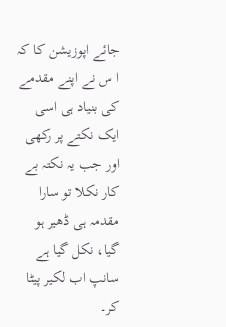جائے اپوزیشن کا کہ ا س نے اپنے مقدمے کی بنیاد ہی اسی ایک نکتے پر رکھی اور جب یہ نکتہ بے کار نکلا تو سارا مقدمہ ہی ڈھیر ہو گیا، نکل گیا ہے سانپ اب لکیر پیٹا کر۔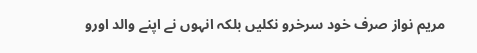مریم نواز صرف خود سرخرو نکلیں بلکہ انہوں نے اپنے والد اورو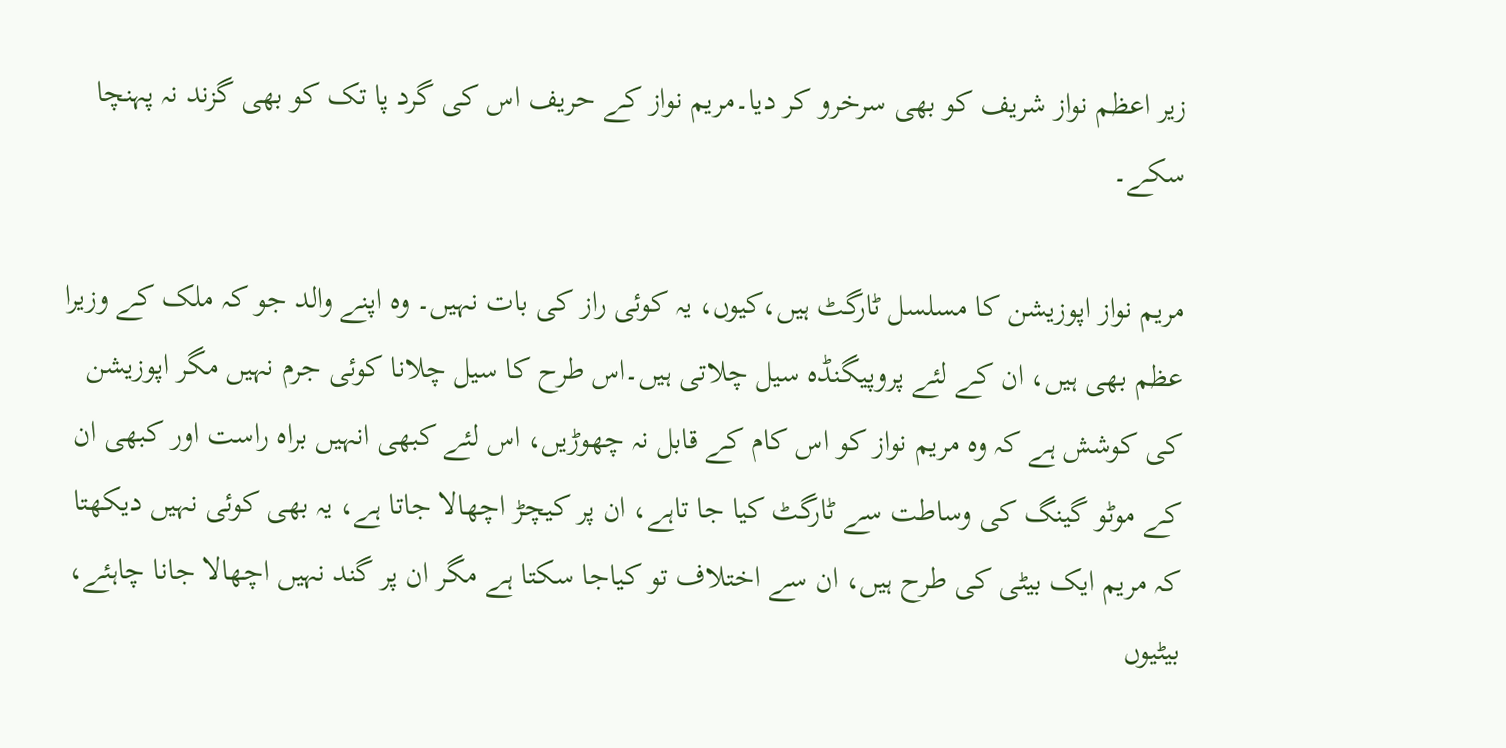زیر اعظم نواز شریف کو بھی سرخرو کر دیا۔مریم نواز کے حریف اس کی گرد پا تک کو بھی گزند نہ پہنچا سکے۔

مریم نواز اپوزیشن کا مسلسل ٹارگٹ ہیں،کیوں، یہ کوئی راز کی بات نہیں۔ وہ اپنے والد جو کہ ملک کے وزیرا عظم بھی ہیں، ان کے لئے پروپیگنڈہ سیل چلاتی ہیں۔اس طرح کا سیل چلانا کوئی جرم نہیں مگر اپوزیشن کی کوشش ہے کہ وہ مریم نواز کو اس کام کے قابل نہ چھوڑیں، اس لئے کبھی انہیں براہ راست اور کبھی ان کے موٹو گینگ کی وساطت سے ٹارگٹ کیا جا تاہے، ان پر کیچڑ اچھالا جاتا ہے، یہ بھی کوئی نہیں دیکھتا کہ مریم ایک بیٹی کی طرح ہیں، ان سے اختلاف تو کیاجا سکتا ہے مگر ان پر گند نہیں اچھالا جانا چاہئے، بیٹیوں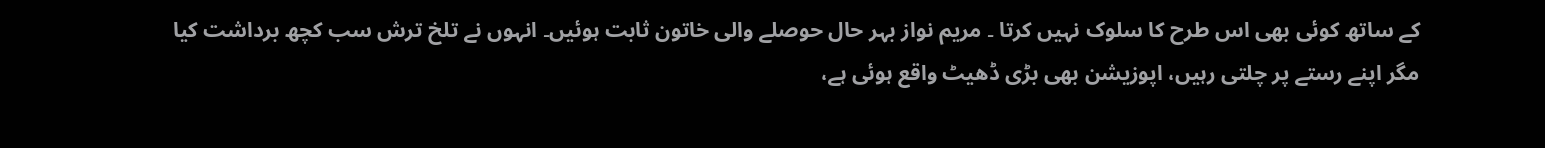کے ساتھ کوئی بھی اس طرح کا سلوک نہیں کرتا ۔ مریم نواز بہر حال حوصلے والی خاتون ثابت ہوئیں۔ انہوں نے تلخ ترش سب کچھ برداشت کیا مگر اپنے رستے پر چلتی رہیں، اپوزیشن بھی بڑی ڈھیٹ واقع ہوئی ہے،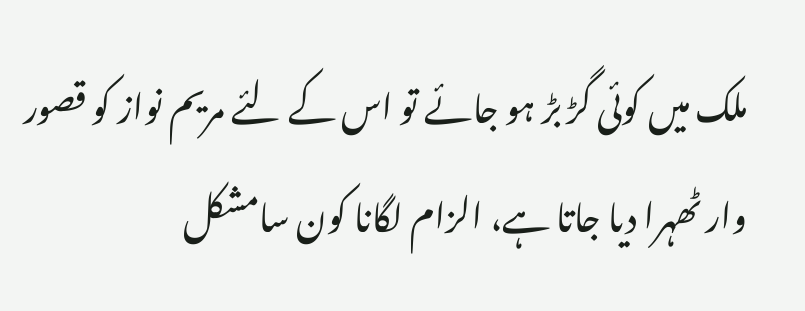ملک میں کوئی گڑ بڑ ہو جائے تو اس کے لئے مریم نواز کو قصور وار ٹھہرا دیا جاتا ہے، الزام لگانا کون سامشکل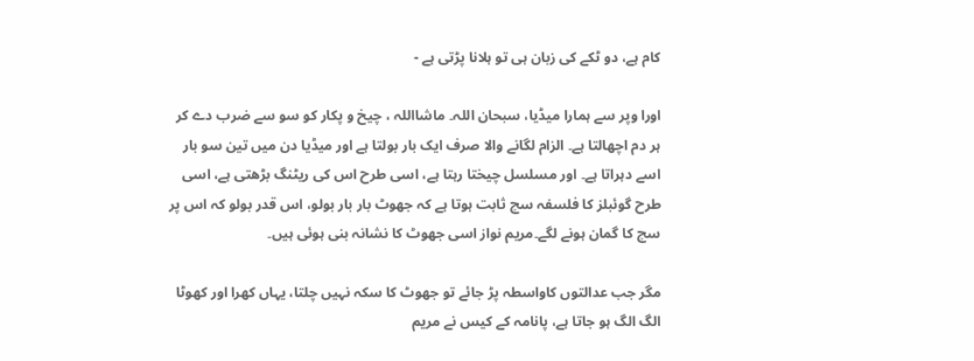کام ہے، دو ٹکے کی زبان ہی تو ہلانا پڑتی ہے -

اورا وپر سے ہمارا میڈیا، سبحان اللہ۔ ماشااللہ ، چیخ و پکار کو سو سے ضرب دے کر ہر دم اچھالتا ہے۔ الزام لگانے والا صرف ایک بار بولتا ہے اور میڈیا دن میں تین سو بار اسے دہراتا ہے۔ اور مسلسل چیختا رہتا ہے، اسی طرح اس کی ریٹنگ بڑھتی ہے، اسی طرح گوئبلز کا فلسفہ سچ ثابت ہوتا ہے کہ جھوٹ بار بار بولو، اس قدر بولو کہ اس پر سچ کا گمان ہونے لگے۔مریم نواز اسی جھوٹ کا نشانہ بنی ہوئی ہیں۔

مگر جب عدالتوں کاواسطہ پڑ جائے تو جھوٹ کا سکہ نہیں چلتا، یہاں کھرا اور کھوٹا الگ الگ ہو جاتا ہے، پانامہ کے کیس نے مریم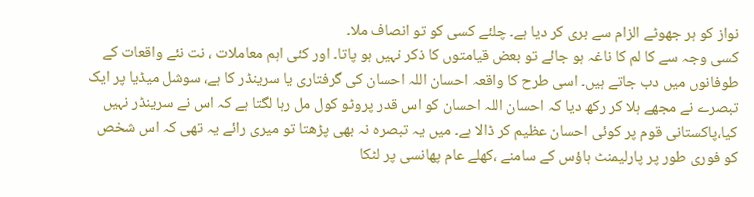نواز کو ہر جھوٹے الزام سے بری کر دیا ہے۔ چلئے کسی کو تو انصاف ملا۔
کسی وجہ سے کا لم کا ناغہ ہو جائے تو بعض قیامتوں کا ذکر نہیں ہو پاتا۔ اور کئی اہم معاملات ، نت نئے واقعات کے طوفانوں میں دب جاتے ہیں۔ اسی طرح کا واقعہ احسان اللہ احسان کی گرفتاری یا سرینڈر کا ہے، سوشل میڈیا پر ایک تبصرے نے مجھے ہلا کر رکھ دیا کہ احسان اللہ احسان کو اس قدر پروٹو کول مل رہا لگتا ہے کہ اس نے سرینڈر نہیں کیا،پاکستانی قوم پر کوئی احسان عظیم کر ڈالا ہے۔ میں یہ تبصرہ نہ بھی پڑھتا تو میری رائے یہ تھی کہ اس شخص کو فوری طور پر پارلیمنٹ ہاؤس کے سامنے ،کھلے عام پھانسی پر لٹکا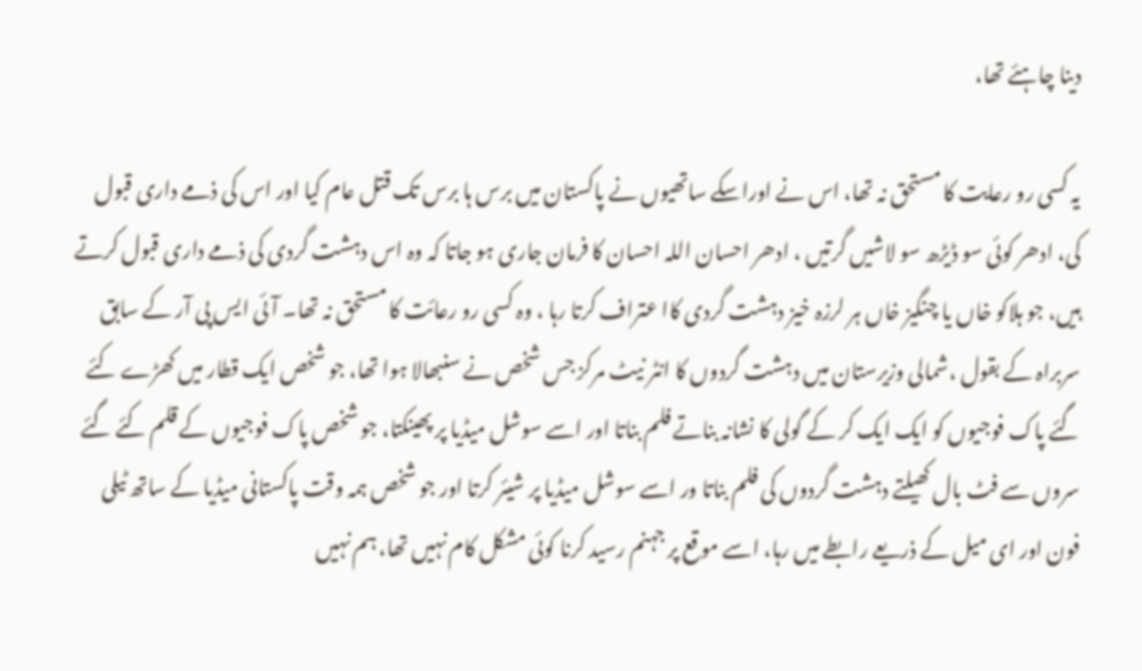دینا چاہئے تھا،

یہ کسی رو رعایت کا مستحق نہ تھا، اس نے اوراسکے ساتھیوں نے پاکستان میں برس ہا برس تک قتل عام کیا اور اس کی ذمے داری قبول کی، ادھر کوئی سو ڈیڑھ سو لاشیں گرتیں ، ادھر احسان اللہ احسان کا فرمان جاری ہو جاتا کہ وہ اس دہشت گردی کی ذمے داری قبول کرتے ہیں، جو ہلاکو خاں یا چنگیز خاں ہر لرزہ خیز دہشت گردی کاا عتراف کرتا رہا ، وہ کسی رو رعائت کا مستحق نہ تھا۔ آئی ایس پی آر کے سابق سربراہ کے بقول ،شمالی وزیرستان میں دہشت گردوں کا انٹر نیٹ مرکز جس شخص نے سنبھالا ہوا تھا، جو شخص ایک قطار میں کھڑے کئے گئے پاک فوجیوں کو ایک ایک کر کے گولی کا نشانہ بناتے فلم بناتا اور اسے سوشل میڈیا پر پھینکتا، جو شخص پاک فوجیوں کے قلم کئے گئے سروں سے فٹ بال کھیلتے دہشت گردوں کی فلم بناتا ور اسے سوشل میڈیا پر شیئر کرتا اور جو شخص ہمہ وقت پاکستانی میڈیا کے ساتھ ٹیلی فون اور ای میل کے ذریعے رابطے میں رہا، اسے موقع پر جہنم رسید کرنا کوئی مشکل کام نہیں تھا، ہم نہیں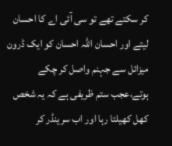کر سکتے تھے تو سی آئی اے کا احسان لیتے اور احسان اللہ احسان کو ایک ڈرون میزائل سے جہنم واصل کر چکے ہوتے،عجب ستم ظریفی ہے کہ یہ شخص کھل کھیلتا رہا اور اب سرینڈر کر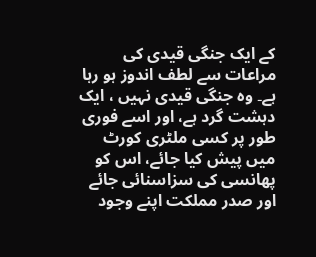کے ایک جنگی قیدی کی مراعات سے لطف اندوز ہو رہا ہے۔ وہ جنگی قیدی نہیں ، ایک دہشت گرد ہے، اور اسے فوری طور پر کسی ملٹری کورٹ میں پیش کیا جائے، اس کو پھانسی کی سزاسنائی جائے اور صدر مملکت اپنے وجود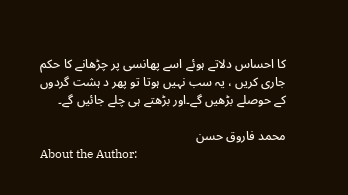کا احساس دلاتے ہوئے اسے پھانسی پر چڑھانے کا حکم جاری کریں ، یہ سب نہیں ہوتا تو پھر د ہشت گردوں کے حوصلے بڑھیں گے۔اور بڑھتے ہی چلے جائیں گے۔

محمد فاروق حسن
About the Author: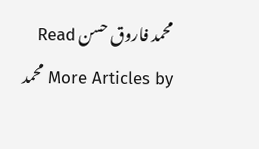محمد فاروق حسن Read More Articles by محمد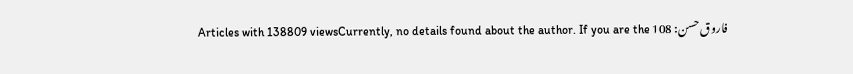فاروق حسن: 108 Articles with 138809 viewsCurrently, no details found about the author. If you are the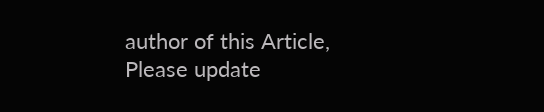author of this Article, Please update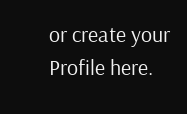or create your Profile here.